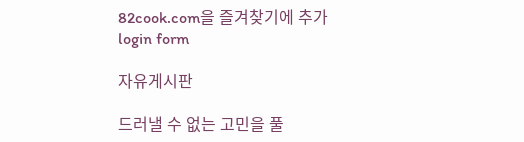82cook.com을 즐겨찾기에 추가
login form

자유게시판

드러낼 수 없는 고민을 풀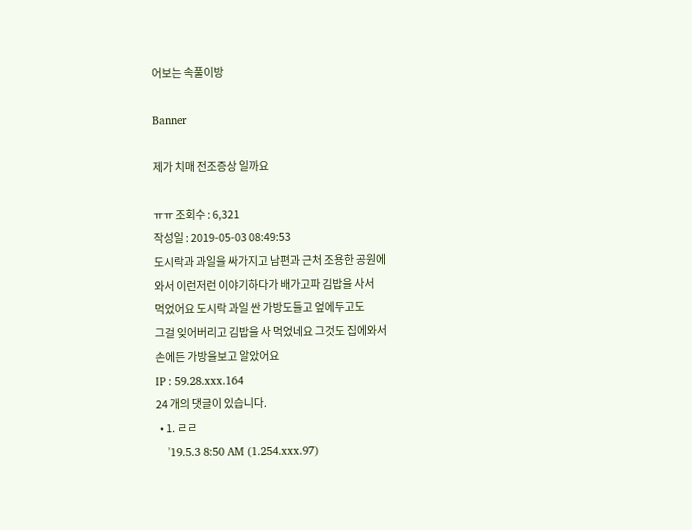어보는 속풀이방

Banner

제가 치매 전조증상 일까요

ㅠㅠ 조회수 : 6,321
작성일 : 2019-05-03 08:49:53
도시락과 과일을 싸가지고 남편과 근처 조용한 공원에
와서 이런저런 이야기하다가 배가고파 김밥을 사서
먹었어요 도시락 과일 싼 가방도들고 엎에두고도
그걸 잊어버리고 김밥을 사 먹었네요 그것도 집에와서
손에든 가방을보고 알았어요
IP : 59.28.xxx.164
24 개의 댓글이 있습니다.
  • 1. ㄹㄹ
    '19.5.3 8:50 AM (1.254.xxx.97)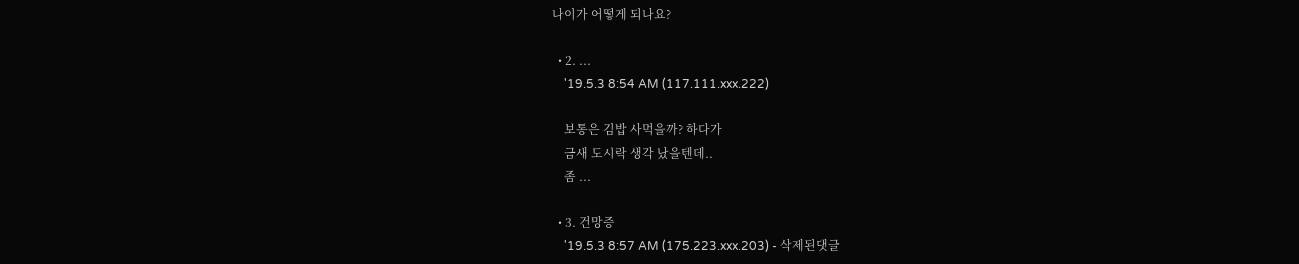나이가 어떻게 되나요?

  • 2. ...
    '19.5.3 8:54 AM (117.111.xxx.222)

    보통은 김밥 사먹을까? 하다가
    금새 도시락 생각 났을텐데..
    좀 ...

  • 3. 건망증
    '19.5.3 8:57 AM (175.223.xxx.203) - 삭제된댓글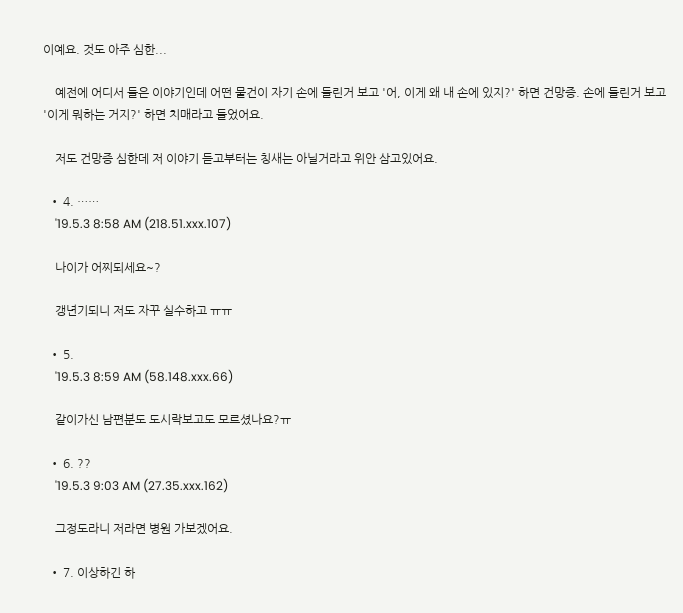이예요. 것도 아주 심한...

    예전에 어디서 들은 이야기인데 어떤 물건이 자기 손에 들린거 보고 '어, 이게 왜 내 손에 있지?' 하면 건망증. 손에 들린거 보고 '이게 뭐하는 거지?' 하면 치매라고 들었어요.

    저도 건망증 심한데 저 이야기 듣고부터는 칭새는 아닐거라고 위안 삼고있어요.

  • 4. ……
    '19.5.3 8:58 AM (218.51.xxx.107)

    나이가 어찌되세요~?

    갱년기되니 저도 자꾸 실수하고 ㅠㅠ

  • 5.
    '19.5.3 8:59 AM (58.148.xxx.66)

    같이가신 남편분도 도시락보고도 모르셨나요?ㅠ

  • 6. ??
    '19.5.3 9:03 AM (27.35.xxx.162)

    그정도라니 저라면 병원 가보겠어요.

  • 7. 이상하긴 하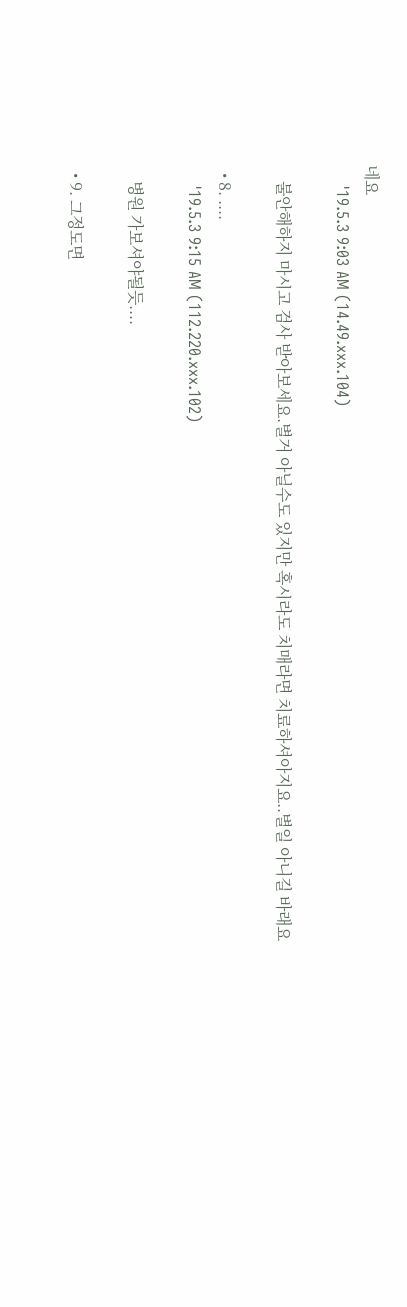네요
    '19.5.3 9:03 AM (14.49.xxx.104)

    불안해하지 마시고 검사 받아보세요.별거 아닐수도 있지만 혹시라도 치매라면 치료하셔아지요..별일 아니길 바래요

  • 8. ....
    '19.5.3 9:15 AM (112.220.xxx.102)

    병원 가보셔야될듯....

  • 9. 그정도면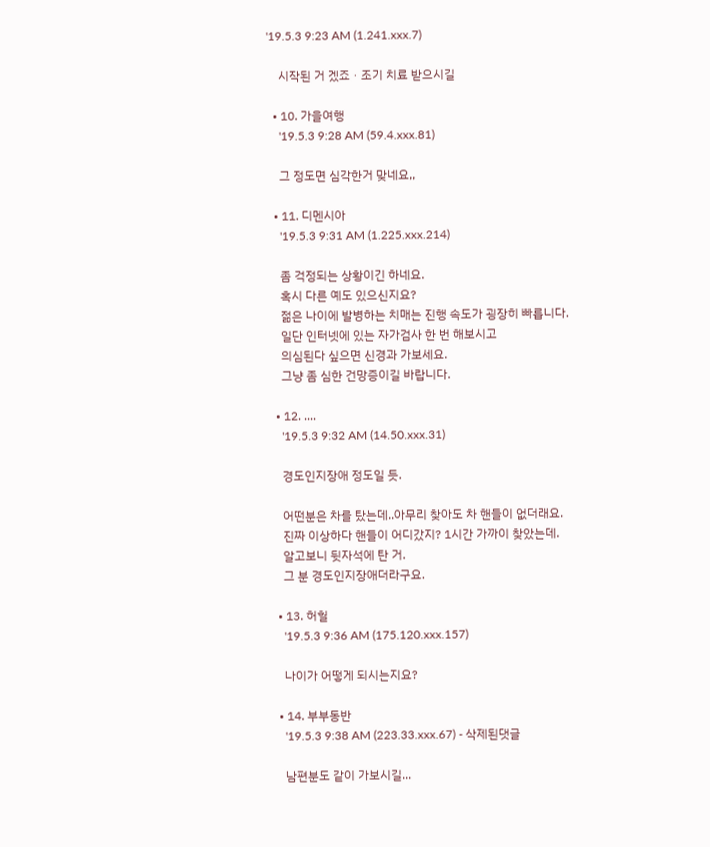'19.5.3 9:23 AM (1.241.xxx.7)

    시작된 거 겠죠ㆍ조기 치료 받으시길

  • 10. 가을여행
    '19.5.3 9:28 AM (59.4.xxx.81)

    그 정도면 심각한거 맞네요,,

  • 11. 디멘시아
    '19.5.3 9:31 AM (1.225.xxx.214)

    좀 걱정되는 상황이긴 하네요.
    혹시 다른 예도 있으신지요?
    젊은 나이에 발병하는 치매는 진행 속도가 굉장히 빠릅니다.
    일단 인터넷에 있는 자가검사 한 번 해보시고
    의심된다 싶으면 신경과 가보세요.
    그냥 좀 심한 건망증이길 바랍니다.

  • 12. ....
    '19.5.3 9:32 AM (14.50.xxx.31)

    경도인지장애 정도일 듯.

    어떤분은 차를 탔는데..아무리 찾아도 차 핸들이 없더래요.
    진짜 이상하다 핸들이 어디갔지? 1시간 가까이 찾았는데.
    알고보니 뒷자석에 탄 거.
    그 분 경도인지장애더라구요.

  • 13. 허헐
    '19.5.3 9:36 AM (175.120.xxx.157)

    나이가 어떻게 되시는지요?

  • 14. 부부동반
    '19.5.3 9:38 AM (223.33.xxx.67) - 삭제된댓글

    남편분도 같이 가보시길...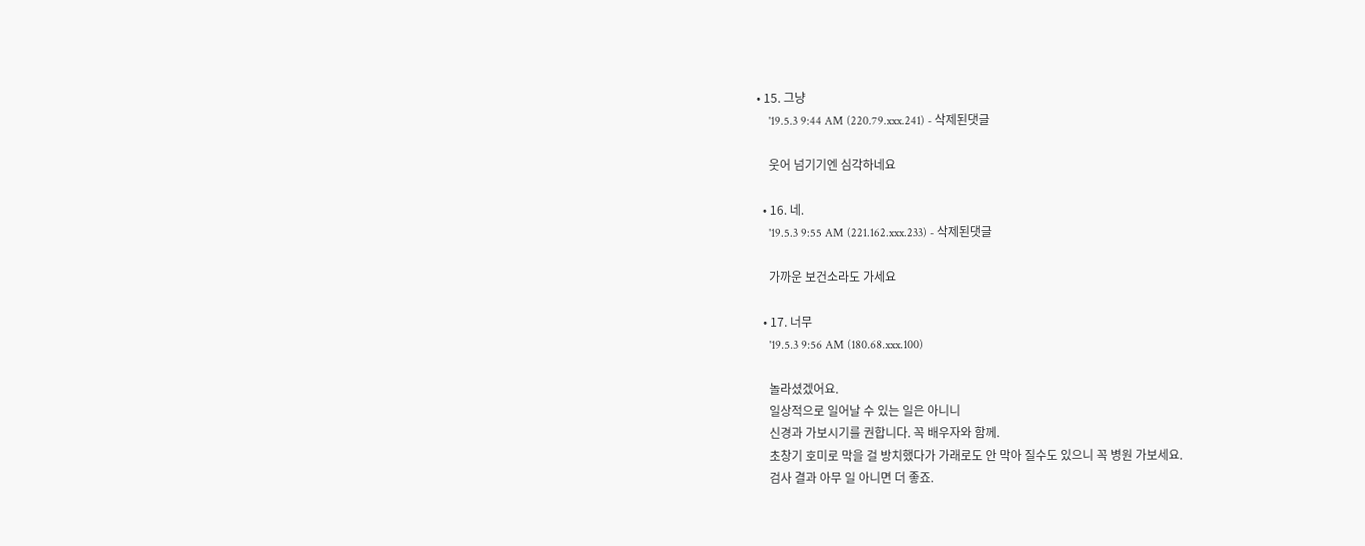• 15. 그냥
    '19.5.3 9:44 AM (220.79.xxx.241) - 삭제된댓글

    웃어 넘기기엔 심각하네요

  • 16. 네.
    '19.5.3 9:55 AM (221.162.xxx.233) - 삭제된댓글

    가까운 보건소라도 가세요

  • 17. 너무
    '19.5.3 9:56 AM (180.68.xxx.100)

    놀라셨겠어요.
    일상적으로 일어날 수 있는 일은 아니니
    신경과 가보시기를 권합니다. 꼭 배우자와 함께.
    초창기 호미로 막을 걸 방치했다가 가래로도 안 막아 질수도 있으니 꼭 병원 가보세요.
    검사 결과 아무 일 아니면 더 좋죠.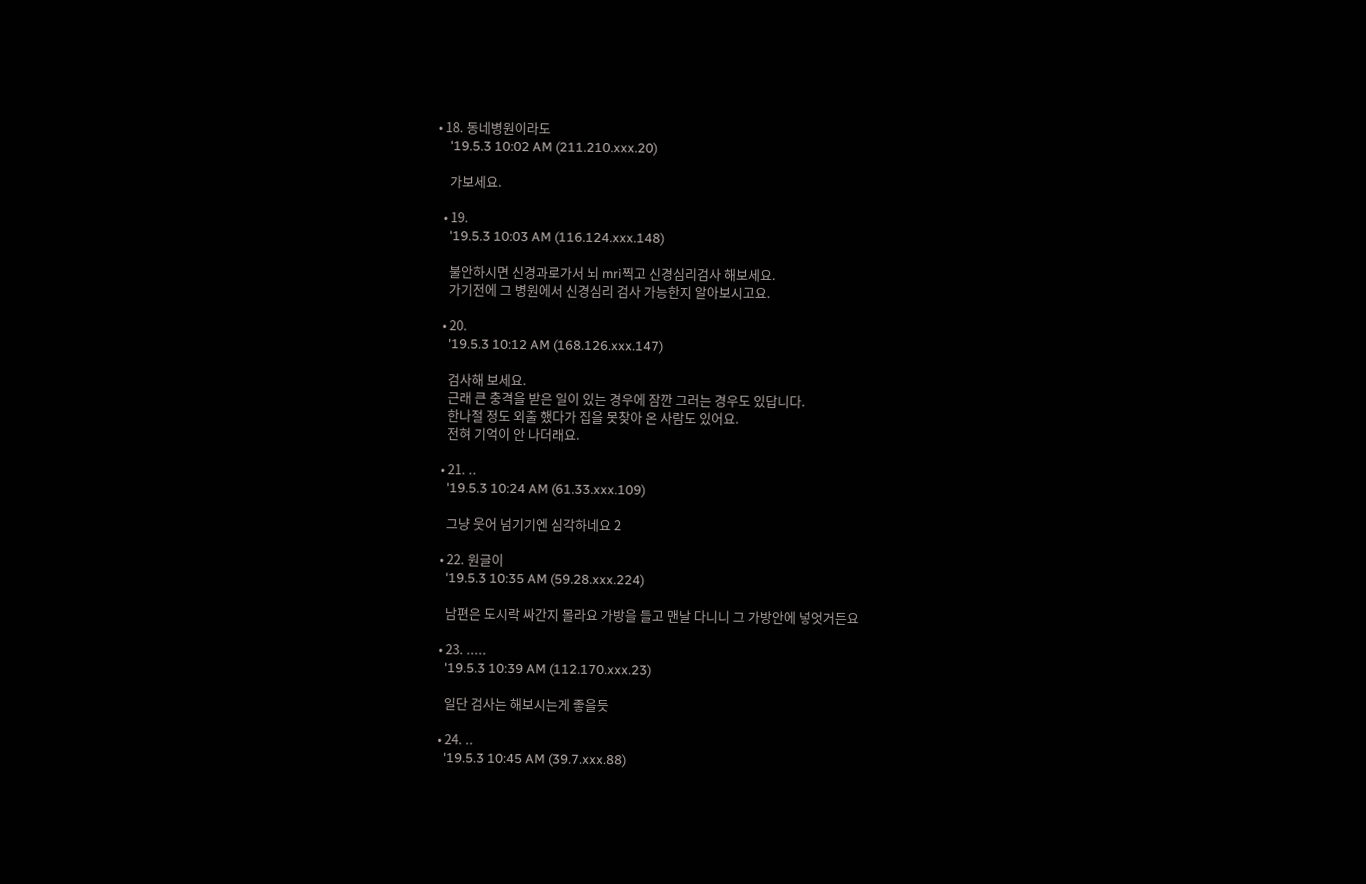• 18. 동네병원이라도
    '19.5.3 10:02 AM (211.210.xxx.20)

    가보세요.

  • 19.
    '19.5.3 10:03 AM (116.124.xxx.148)

    불안하시면 신경과로가서 뇌 mri찍고 신경심리검사 해보세요.
    가기전에 그 병원에서 신경심리 검사 가능한지 알아보시고요.

  • 20.
    '19.5.3 10:12 AM (168.126.xxx.147)

    검사해 보세요.
    근래 큰 충격을 받은 일이 있는 경우에 잠깐 그러는 경우도 있답니다.
    한나절 정도 외출 했다가 집을 못찾아 온 사람도 있어요.
    전혀 기억이 안 나더래요.

  • 21. ..
    '19.5.3 10:24 AM (61.33.xxx.109)

    그냥 웃어 넘기기엔 심각하네요 2

  • 22. 원글이
    '19.5.3 10:35 AM (59.28.xxx.224)

    남편은 도시락 싸간지 몰라요 가방을 들고 맨날 다니니 그 가방안에 넣엇거든요

  • 23. .....
    '19.5.3 10:39 AM (112.170.xxx.23)

    일단 검사는 해보시는게 좋을듯

  • 24. ..
    '19.5.3 10:45 AM (39.7.xxx.88)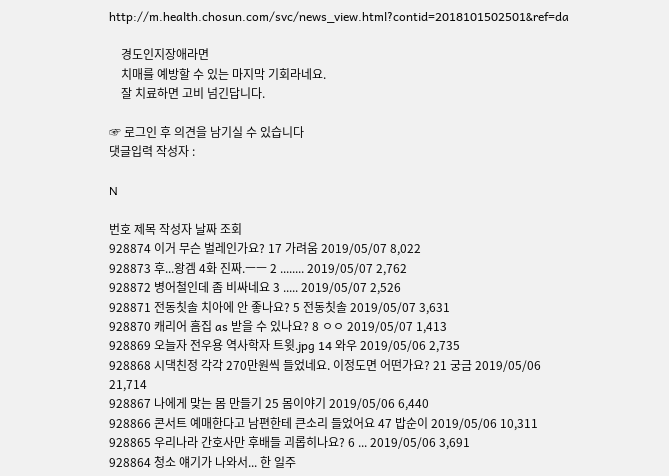http://m.health.chosun.com/svc/news_view.html?contid=2018101502501&ref=da

    경도인지장애라면
    치매를 예방할 수 있는 마지막 기회라네요.
    잘 치료하면 고비 넘긴답니다.

☞ 로그인 후 의견을 남기실 수 있습니다
댓글입력 작성자 :

N

번호 제목 작성자 날짜 조회
928874 이거 무슨 벌레인가요? 17 가려움 2019/05/07 8,022
928873 후...왕겜 4화 진짜.ㅡㅡ 2 ........ 2019/05/07 2,762
928872 병어철인데 좀 비싸네요 3 ..... 2019/05/07 2,526
928871 전동칫솔 치아에 안 좋나요? 5 전동칫솔 2019/05/07 3,631
928870 캐리어 흠집 as 받을 수 있나요? 8 ㅇㅇ 2019/05/07 1,413
928869 오늘자 전우용 역사학자 트윗.jpg 14 와우 2019/05/06 2,735
928868 시댁친정 각각 270만원씩 들었네요. 이정도면 어떤가요? 21 궁금 2019/05/06 21,714
928867 나에게 맞는 몸 만들기 25 몸이야기 2019/05/06 6,440
928866 콘서트 예매한다고 남편한테 큰소리 들었어요 47 밥순이 2019/05/06 10,311
928865 우리나라 간호사만 후배들 괴롭히나요? 6 ... 2019/05/06 3,691
928864 청소 얘기가 나와서... 한 일주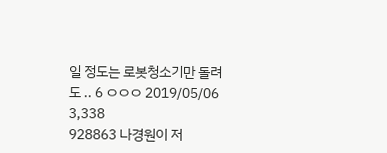일 정도는 로봇청소기만 돌려도 .. 6 ㅇㅇㅇ 2019/05/06 3,338
928863 나경원이 저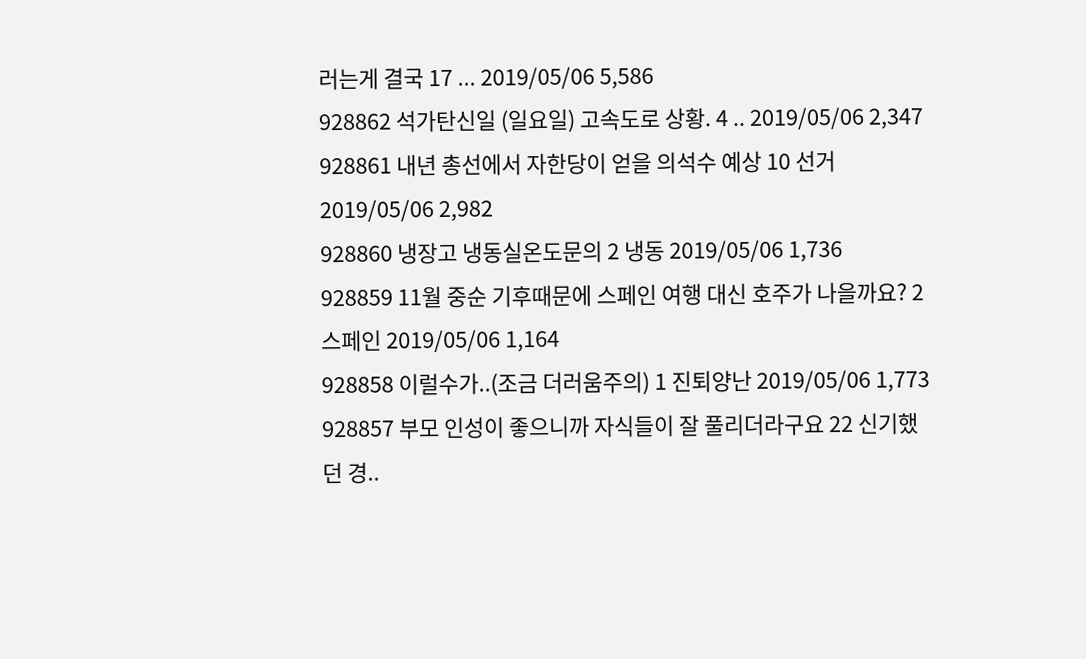러는게 결국 17 ... 2019/05/06 5,586
928862 석가탄신일 (일요일) 고속도로 상황. 4 .. 2019/05/06 2,347
928861 내년 총선에서 자한당이 얻을 의석수 예상 10 선거 2019/05/06 2,982
928860 냉장고 냉동실온도문의 2 냉동 2019/05/06 1,736
928859 11월 중순 기후때문에 스페인 여행 대신 호주가 나을까요? 2 스페인 2019/05/06 1,164
928858 이럴수가..(조금 더러움주의) 1 진퇴양난 2019/05/06 1,773
928857 부모 인성이 좋으니까 자식들이 잘 풀리더라구요 22 신기했던 경..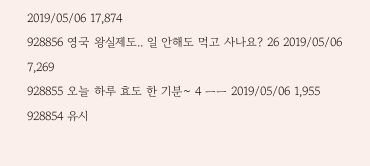2019/05/06 17,874
928856 영국 왕실제도.. 일 안해도 먹고 사나요? 26 2019/05/06 7,269
928855 오늘 하루 효도 한 기분~ 4 ㅡㅡ 2019/05/06 1,955
928854 유시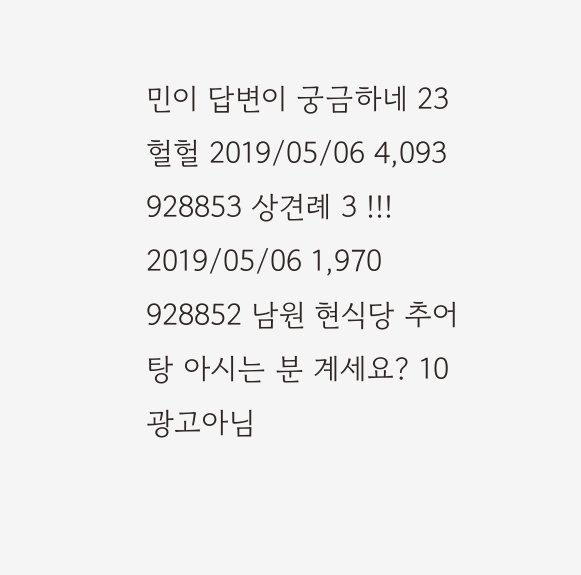민이 답변이 궁금하네 23 헐헐 2019/05/06 4,093
928853 상견례 3 !!! 2019/05/06 1,970
928852 남원 현식당 추어탕 아시는 분 계세요? 10 광고아님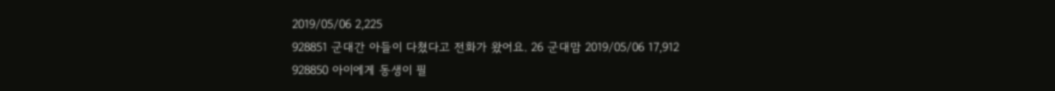2019/05/06 2,225
928851 군대간 아들이 다쳤다고 전화가 왔어요. 26 군대맘 2019/05/06 17,912
928850 아이에게 동생이 필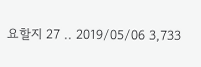요할지 27 .. 2019/05/06 3,733